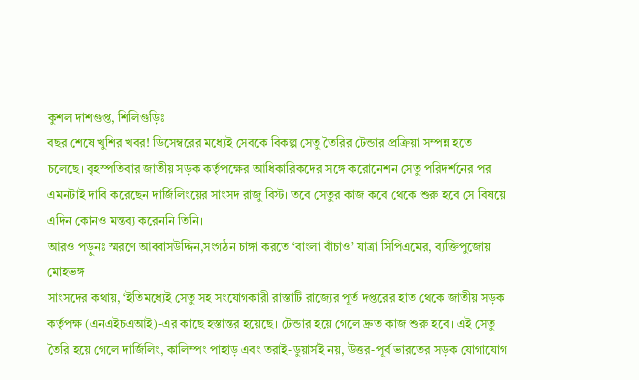কুশল দাশগুপ্ত, শিলিগুড়িঃ
বছর শেষে খুশির খবর! ডিসেম্বরের মধ্যেই সেবকে বিকল্প সেতু তৈরির টেন্ডার প্রক্রিয়া সম্পন্ন হতে চলেছে। বৃহস্পতিবার জাতীয় সড়ক কর্তৃপক্ষের আধিকারিকদের সঙ্গে করোনেশন সেতু পরিদর্শনের পর এমনটাই দাবি করেছেন দার্জিলিংয়ের সাংসদ রাজু বিস্ট। তবে সেতুর কাজ কবে থেকে শুরু হবে সে বিষয়ে এদিন কোনও মন্তব্য করেননি তিনি।
আরও পড়ুনঃ স্মরণে আব্বাসউদ্দিন,সংগঠন চাঙ্গা করতে ‘বাংলা বাঁচাও’ যাত্রা সিপিএমের, ব্যক্তিপুজোয় মোহভঙ্গ
সাংসদের কথায়, ‘ইতিমধ্যেই সেতু সহ সংযোগকারী রাস্তাটি রাজ্যের পূর্ত দপ্তরের হাত থেকে জাতীয় সড়ক কর্তৃপক্ষ (এনএইচএআই)-এর কাছে হস্তান্তর হয়েছে। টেন্ডার হয়ে গেলে দ্রুত কাজ শুরু হবে। এই সেতু তৈরি হয়ে গেলে দার্জিলিং, কালিম্পং পাহাড় এবং তরাই-ডুয়ার্সই নয়, উত্তর-পূর্ব ভারতের সড়ক যোগাযোগ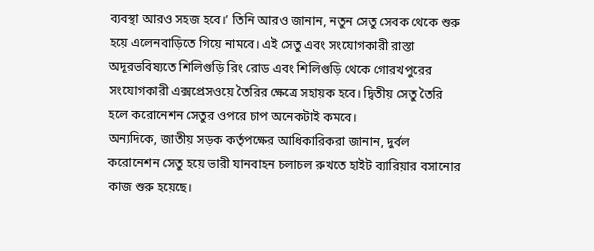ব্যবস্থা আরও সহজ হবে।’ তিনি আরও জানান, নতুন সেতু সেবক থেকে শুরু হয়ে এলেনবাড়িতে গিয়ে নামবে। এই সেতু এবং সংযোগকারী রাস্তা অদূরভবিষ্যতে শিলিগুড়ি রিং রোড এবং শিলিগুড়ি থেকে গোরখপুরের সংযোগকারী এক্সপ্রেসওয়ে তৈরির ক্ষেত্রে সহায়ক হবে। দ্বিতীয় সেতু তৈরি হলে করোনেশন সেতুর ওপরে চাপ অনেকটাই কমবে।
অন্যদিকে, জাতীয় সড়ক কর্তৃপক্ষের আধিকারিকরা জানান, দুর্বল করোনেশন সেতু হয়ে ভারী যানবাহন চলাচল রুখতে হাইট ব্যারিয়ার বসানোর কাজ শুরু হয়েছে।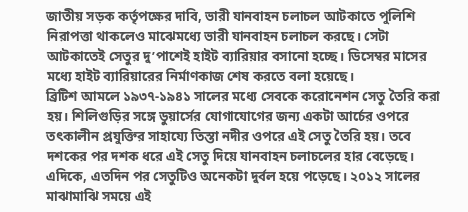জাতীয় সড়ক কর্তৃপক্ষের দাবি, ভারী যানবাহন চলাচল আটকাতে পুলিশি নিরাপত্তা থাকলেও মাঝেমধ্যে ভারী যানবাহন চলাচল করছে। সেটা আটকাতেই সেতুর দু’পাশেই হাইট ব্যারিয়ার বসানো হচ্ছে। ডিসেম্বর মাসের মধ্যে হাইট ব্যারিয়ারের নির্মাণকাজ শেষ করতে বলা হয়েছে।
ব্রিটিশ আমলে ১৯৩৭-১৯৪১ সালের মধ্যে সেবকে করোনেশন সেতু তৈরি করা হয়। শিলিগুড়ির সঙ্গে ডুয়ার্সের যোগাযোগের জন্য একটা আর্চের ওপরে তৎকালীন প্রযুক্তির সাহায্যে তিস্তা নদীর ওপরে এই সেতু তৈরি হয়। তবে দশকের পর দশক ধরে এই সেতু দিয়ে যানবাহন চলাচলের হার বেড়েছে। এদিকে, এতদিন পর সেতুটিও অনেকটা দুর্বল হয়ে পড়েছে। ২০১২ সালের মাঝামাঝি সময়ে এই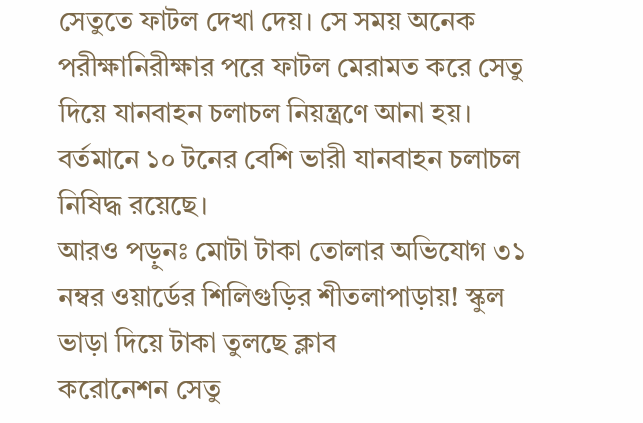সেতুতে ফাটল দেখা দেয়। সে সময় অনেক পরীক্ষানিরীক্ষার পরে ফাটল মেরামত করে সেতু দিয়ে যানবাহন চলাচল নিয়ন্ত্রণে আনা হয়। বর্তমানে ১০ টনের বেশি ভারী যানবাহন চলাচল নিষিদ্ধ রয়েছে।
আরও পড়ুনঃ মোটা টাকা তোলার অভিযোগ ৩১ নম্বর ওয়ার্ডের শিলিগুড়ির শীতলাপাড়ায়! স্কুল ভাড়া দিয়ে টাকা তুলছে ক্লাব
করোনেশন সেতু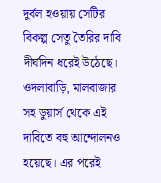দুর্বল হওয়ায় সেটির বিকল্প সেতু তৈরির দাবি দীর্ঘদিন ধরেই উঠেছে। ওদলাবাড়ি, মালবাজার সহ ডুয়ার্স থেকে এই দাবিতে বহু আন্দোলনও হয়েছে। এর পরেই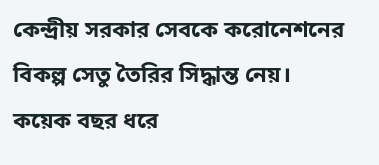কেন্দ্রীয় সরকার সেবকে করোনেশনের বিকল্প সেতু তৈরির সিদ্ধান্ত নেয়। কয়েক বছর ধরে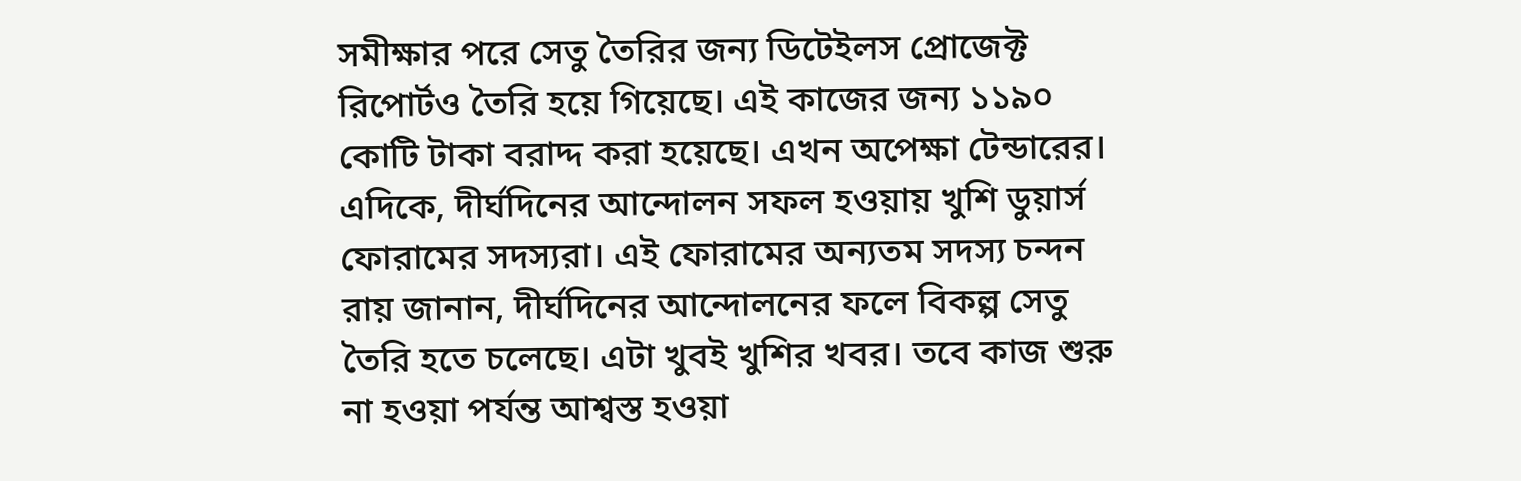সমীক্ষার পরে সেতু তৈরির জন্য ডিটেইলস প্রোজেক্ট রিপোর্টও তৈরি হয়ে গিয়েছে। এই কাজের জন্য ১১৯০ কোটি টাকা বরাদ্দ করা হয়েছে। এখন অপেক্ষা টেন্ডারের।
এদিকে, দীর্ঘদিনের আন্দোলন সফল হওয়ায় খুশি ডুয়ার্স ফোরামের সদস্যরা। এই ফোরামের অন্যতম সদস্য চন্দন রায় জানান, দীর্ঘদিনের আন্দোলনের ফলে বিকল্প সেতু তৈরি হতে চলেছে। এটা খুবই খুশির খবর। তবে কাজ শুরু না হওয়া পর্যন্ত আশ্বস্ত হওয়া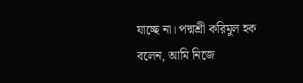যাচ্ছে না। পদ্মশ্রী করিমুল হক বলেন, আমি নিজে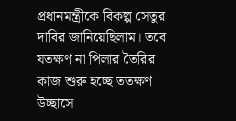প্রধানমন্ত্রীকে বিকল্প সেতুর দাবির জানিয়েছিলাম। তবে যতক্ষণ না পিলার তৈরির কাজ শুরু হচ্ছে ততক্ষণ উচ্ছাসে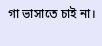গা ভাসাতে চাই না।